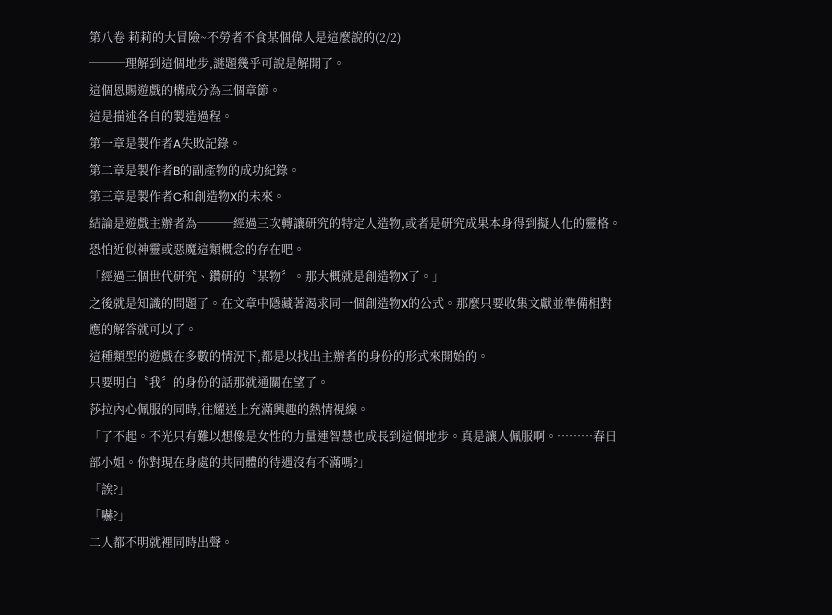第八卷 莉莉的大冒險~不勞者不食某個偉人是這麼說的(2/2)
───理解到這個地步,謎題幾乎可說是解開了。
這個恩賜遊戲的構成分為三個章節。
這是描述各自的製造過程。
第一章是製作者A失敗記錄。
第二章是製作者B的副產物的成功紀錄。
第三章是製作者C和創造物X的未來。
結論是遊戲主辦者為───經過三次轉讓研究的特定人造物,或者是研究成果本身得到擬人化的靈格。
恐怕近似神靈或惡魔這類概念的存在吧。
「經過三個世代研究、鑽研的〝某物〞。那大概就是創造物X了。」
之後就是知識的問題了。在文章中隱藏著渴求同一個創造物X的公式。那麼只要收集文獻並準備相對應的解答就可以了。
這種類型的遊戲在多數的情況下,都是以找出主辦者的身份的形式來開始的。
只要明白〝我〞的身份的話那就通關在望了。
莎拉內心佩服的同時,往耀送上充滿興趣的熱情視線。
「了不起。不光只有難以想像是女性的力量連智慧也成長到這個地步。真是讓人佩服啊。………春日部小姐。你對現在身處的共同體的待遇沒有不滿嗎?」
「誒?」
「嚇?」
二人都不明就裡同時出聲。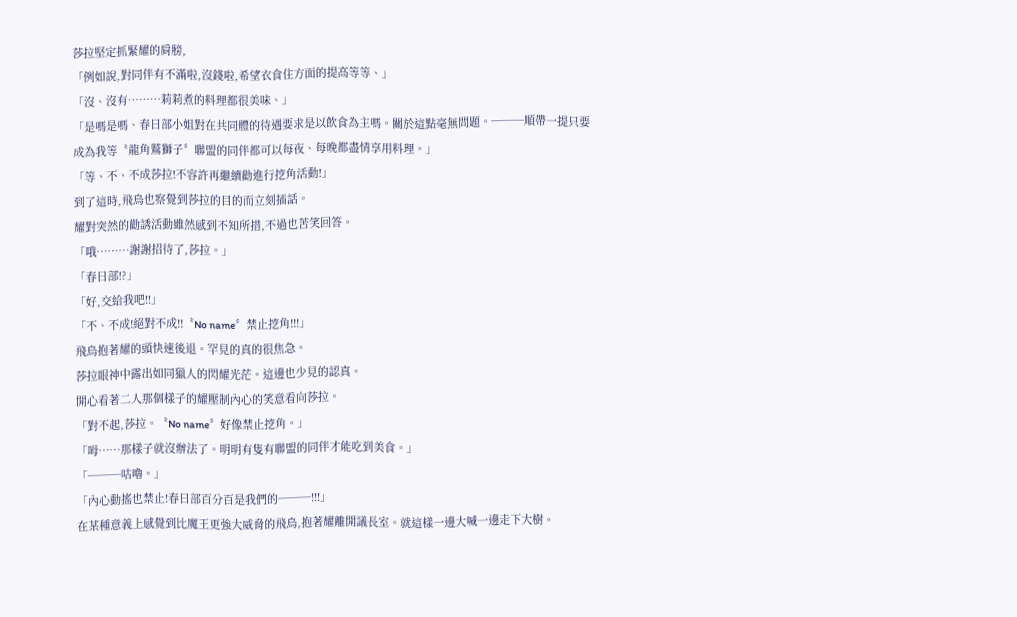莎拉堅定抓緊耀的肩膀,
「例如說,對同伴有不滿啦,沒錢啦,希望衣食住方面的提高等等、」
「沒、沒有………莉莉煮的料理都很美味、」
「是嗎是嗎、春日部小姐對在共同體的待遇要求是以飲食為主嗎。關於這點毫無問題。───順帶一提只要成為我等〝龍角鷲獅子〞聯盟的同伴都可以每夜、每晚都盡情享用料理。」
「等、不、不成莎拉!不容許再繼續勸進行挖角活動!」
到了這時,飛鳥也察覺到莎拉的目的而立刻插話。
耀對突然的勸誘活動雖然感到不知所措,不過也苦笑回答。
「哦………謝謝招待了,莎拉。」
「春日部!?」
「好,交給我吧!!」
「不、不成!絕對不成!!〝No name〞禁止挖角!!!」
飛鳥抱著耀的頭快速後退。罕見的真的很焦急。
莎拉眼神中露出如同獵人的閃耀光茫。這邊也少見的認真。
開心看著二人那個樣子的耀壓制內心的笑意看向莎拉。
「對不起,莎拉。〝No name〞好像禁止挖角。」
「呣……那樣子就沒辦法了。明明有隻有聯盟的同伴才能吃到美食。」
「───咕嚕。」
「內心動搖也禁止!春日部百分百是我們的───!!!」
在某種意義上感覺到比魔王更強大威脅的飛鳥,抱著耀離開議長室。就這樣一邊大喊一邊走下大樹。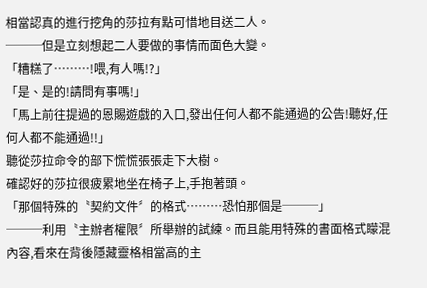相當認真的進行挖角的莎拉有點可惜地目送二人。
───但是立刻想起二人要做的事情而面色大變。
「糟糕了………!喂,有人嗎!?」
「是、是的!請問有事嗎!」
「馬上前往提過的恩賜遊戲的入口,發出任何人都不能通過的公告!聽好,任何人都不能通過!!」
聽從莎拉命令的部下慌慌張張走下大樹。
確認好的莎拉很疲累地坐在椅子上,手抱著頭。
「那個特殊的〝契約文件〞的格式………恐怕那個是───」
───利用〝主辦者權限〞所舉辦的試練。而且能用特殊的書面格式矇混內容,看來在背後隱藏靈格相當高的主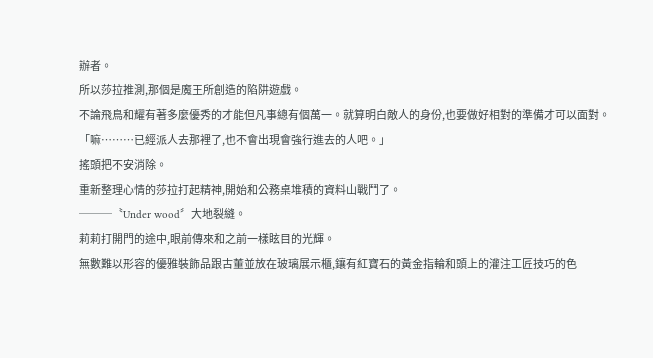辦者。
所以莎拉推測,那個是魔王所創造的陷阱遊戲。
不論飛鳥和耀有著多麼優秀的才能但凡事總有個萬一。就算明白敵人的身份,也要做好相對的準備才可以面對。
「嘛………已經派人去那裡了,也不會出現會強行進去的人吧。」
搖頭把不安消除。
重新整理心情的莎拉打起精神,開始和公務桌堆積的資料山戰鬥了。
───〝Under wood〞大地裂縫。
莉莉打開門的途中,眼前傳來和之前一樣眩目的光輝。
無數難以形容的優雅裝飾品跟古董並放在玻璃展示櫃,鑲有紅寶石的黃金指輪和頭上的灌注工匠技巧的色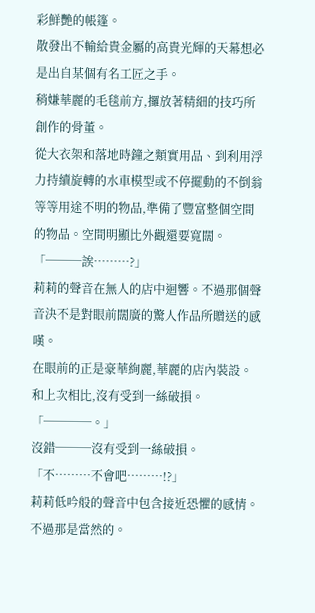彩鮮艷的帳篷。
散發出不輸給貴金屬的高貴光輝的天幕想必是出自某個有名工匠之手。
稍嫌華麗的毛毯前方,攞放著精細的技巧所創作的骨董。
從大衣架和落地時鐘之類實用品、到利用浮力持續旋轉的水車模型或不停擺動的不倒翁等等用途不明的物品,準備了豐富整個空間的物品。空間明顯比外觀還要寬闊。
「───誒………?」
莉莉的聲音在無人的店中迴響。不過那個聲音決不是對眼前闊廣的驚人作品所贈送的感嘆。
在眼前的正是豪華絢麗,華麗的店內裝設。
和上次相比,沒有受到一絲破損。
「────。」
沒錯───沒有受到一絲破損。
「不………不會吧………!?」
莉莉低吟般的聲音中包含接近恐懼的感情。不過那是當然的。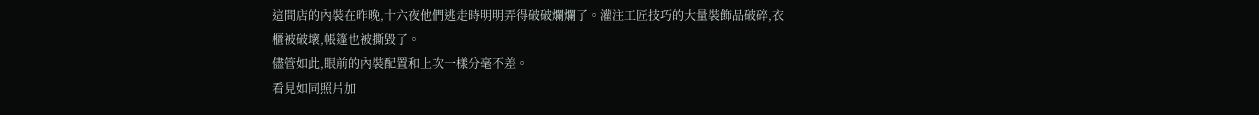這間店的內裝在昨晚,十六夜他們逃走時明明弄得破破爛爛了。灌注工匠技巧的大量裝飾品破碎,衣櫃被破壞,帳篷也被撕毀了。
儘管如此,眼前的內裝配置和上次一樣分毫不差。
看見如同照片加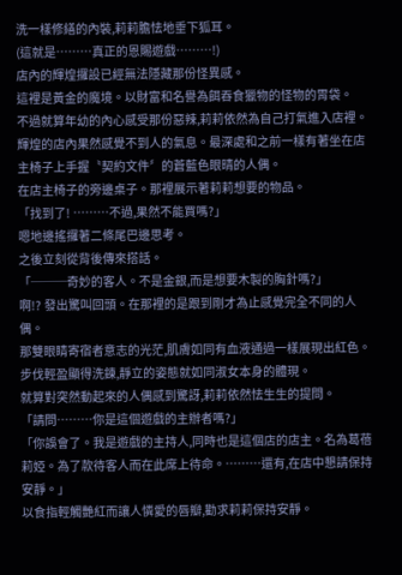洗一樣修繕的內裝,莉莉膽怯地垂下狐耳。
(這就是………真正的恩賜遊戲………!)
店內的輝煌攞設已經無法隱藏那份怪異感。
這裡是黃金的魔境。以財富和名譽為餌吞食獵物的怪物的胃袋。
不過就算年幼的內心感受那份惡辣,莉莉依然為自己打氣進入店裡。
輝煌的店內果然感覺不到人的氣息。最深處和之前一樣有著坐在店主椅子上手握〝契約文件〞的蒼藍色眼晴的人偶。
在店主椅子的旁邊桌子。那裡展示著莉莉想要的物品。
「找到了! ………不過,果然不能買嗎?」
嗯地邊搖攞著二條尾巴邊思考。
之後立刻從背後傳來搭話。
「───奇妙的客人。不是金銀,而是想要木製的胸針嗎?」
啊!? 發出驚叫回頭。在那裡的是跟到剛才為止感覺完全不同的人偶。
那雙眼睛寄宿者意志的光茫,肌膚如同有血液通過一樣展現出紅色。步伐輕盈顯得洗鍊,靜立的姿態就如同淑女本身的體現。
就算對突然動起來的人偶感到驚訝,莉莉依然怯生生的提問。
「請問………你是這個遊戲的主辦者嗎?」
「你誤會了。我是遊戲的主持人,同時也是這個店的店主。名為葛蓓莉婭。為了款待客人而在此席上待命。………還有,在店中懇請保持安靜。」
以食指輕觸艷紅而讓人憐愛的唇瓣,勸求莉莉保持安靜。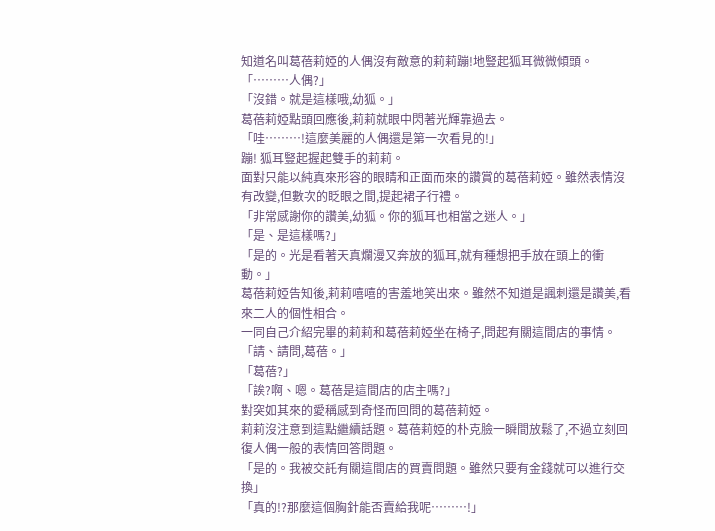知道名叫葛蓓莉婭的人偶沒有敵意的莉莉蹦!地豎起狐耳微微傾頭。
「………人偶?」
「沒錯。就是這樣哦,幼狐。」
葛蓓莉婭點頭回應後,莉莉就眼中閃著光輝靠過去。
「哇………!這麼美麗的人偶還是第一次看見的!」
蹦! 狐耳豎起握起雙手的莉莉。
面對只能以純真來形容的眼睛和正面而來的讚賞的葛蓓莉婭。雖然表情沒有改變,但數次的眨眼之間,提起裙子行禮。
「非常感謝你的讚美,幼狐。你的狐耳也相當之迷人。」
「是、是這樣嗎?」
「是的。光是看著天真爛漫又奔放的狐耳,就有種想把手放在頭上的衝動。」
葛蓓莉婭告知後,莉莉嘻嘻的害羞地笑出來。雖然不知道是諷刺還是讚美,看來二人的個性相合。
一同自己介紹完畢的莉莉和葛蓓莉婭坐在椅子,問起有關這間店的事情。
「請、請問,葛蓓。」
「葛蓓?」
「誒?啊、嗯。葛蓓是這間店的店主嗎?」
對突如其來的愛稱感到奇怪而回問的葛蓓莉婭。
莉莉沒注意到這點繼續話題。葛蓓莉婭的朴克臉一瞬間放鬆了,不過立刻回復人偶一般的表情回答問題。
「是的。我被交託有關這間店的買賣問題。雖然只要有金錢就可以進行交換」
「真的!?那麼這個胸針能否賣給我呢………!」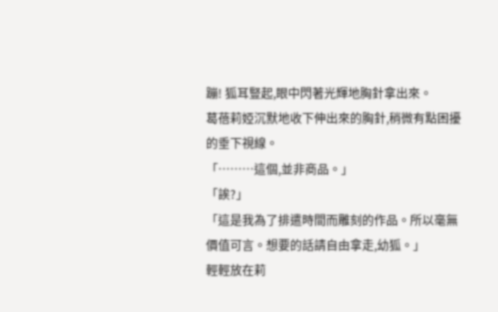蹦! 狐耳豎起,眼中閃著光輝地胸針拿出來。
葛蓓莉婭沉默地收下伸出來的胸針,稍微有點困擾的垂下視線。
「………這個,並非商品。」
「誒?」
「這是我為了排遣時間而雕刻的作品。所以毫無價值可言。想要的話請自由拿走,幼狐。」
輕輕放在莉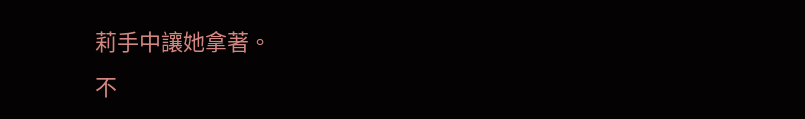莉手中讓她拿著。
不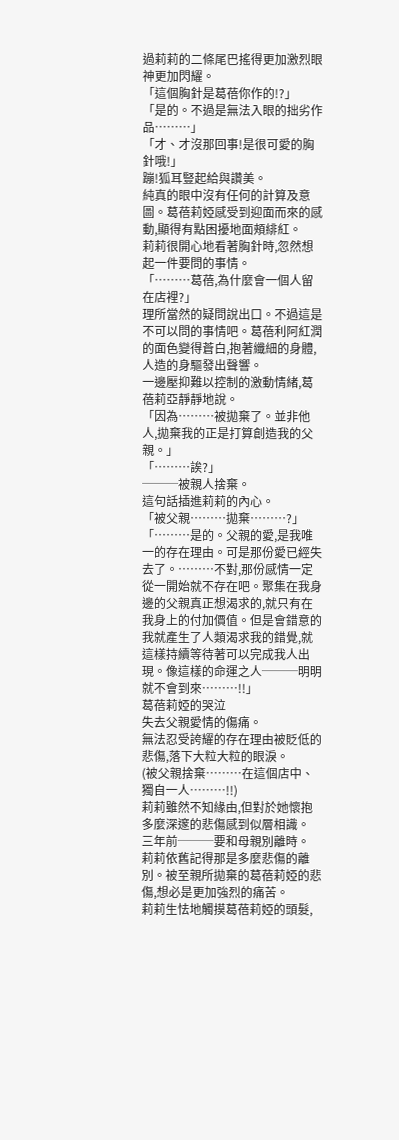過莉莉的二條尾巴搖得更加激烈眼神更加閃耀。
「這個胸針是葛蓓你作的!?」
「是的。不過是無法入眼的拙劣作品………」
「才、才沒那回事!是很可愛的胸針哦!」
蹦!狐耳豎起給與讚美。
純真的眼中沒有任何的計算及意圖。葛蓓莉婭感受到迎面而來的感動,顯得有點困擾地面頰緋紅。
莉莉很開心地看著胸針時,忽然想起一件要問的事情。
「………葛蓓,為什麼會一個人留在店裡?」
理所當然的疑問說出口。不過這是不可以問的事情吧。葛蓓利阿紅潤的面色變得蒼白,抱著纖細的身體,人造的身驅發出聲響。
一邊壓抑難以控制的激動情緒,葛蓓莉亞靜靜地說。
「因為………被拋棄了。並非他人,拋棄我的正是打算創造我的父親。」
「………誒?」
───被親人捨棄。
這句話插進莉莉的內心。
「被父親………拋棄………?」
「………是的。父親的愛,是我唯一的存在理由。可是那份愛已經失去了。………不對,那份感情一定從一開始就不存在吧。聚集在我身邊的父親真正想渴求的,就只有在我身上的付加價值。但是會錯意的我就產生了人類渴求我的錯覺,就這樣持續等待著可以完成我人出現。像這樣的命運之人───明明就不會到來………!!」
葛蓓莉婭的哭泣
失去父親愛情的傷痛。
無法忍受誇耀的存在理由被貶低的悲傷,落下大粒大粒的眼淚。
(被父親捨棄………在這個店中、獨自一人………!!)
莉莉雖然不知緣由,但對於她懷抱多麼深邃的悲傷感到似層相識。
三年前───要和母親別離時。
莉莉依舊記得那是多麼悲傷的離別。被至親所拋棄的葛蓓莉婭的悲傷,想必是更加強烈的痛苦。
莉莉生怯地觸摸葛蓓莉婭的頭髮,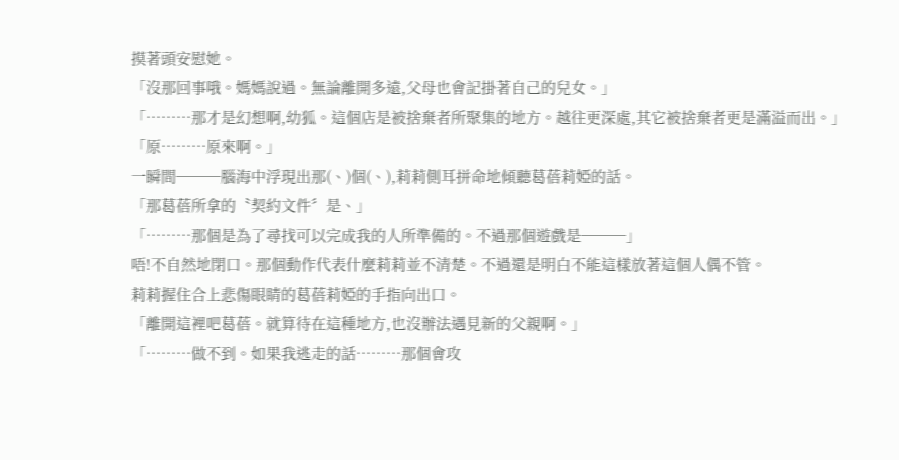摸著頭安慰她。
「沒那回事哦。媽媽說過。無論離開多遠,父母也會記掛著自己的兒女。」
「………那才是幻想啊,幼狐。這個店是被捨棄者所聚集的地方。越往更深處,其它被捨棄者更是滿溢而出。」
「原………原來啊。」
一瞬間───腦海中浮現出那(、)個(、),莉莉側耳拼命地傾聽葛蓓莉婭的話。
「那葛蓓所拿的〝契約文件〞是、」
「………那個是為了尋找可以完成我的人所準備的。不過那個遊戲是───」
唔!不自然地閉口。那個動作代表什麼莉莉並不清楚。不過還是明白不能這樣放著這個人偶不管。
莉莉握住合上悲傷眼睛的葛蓓莉婭的手指向出口。
「離開這裡吧葛蓓。就算待在這種地方,也沒辦法遇見新的父親啊。」
「………做不到。如果我逃走的話………那個會攻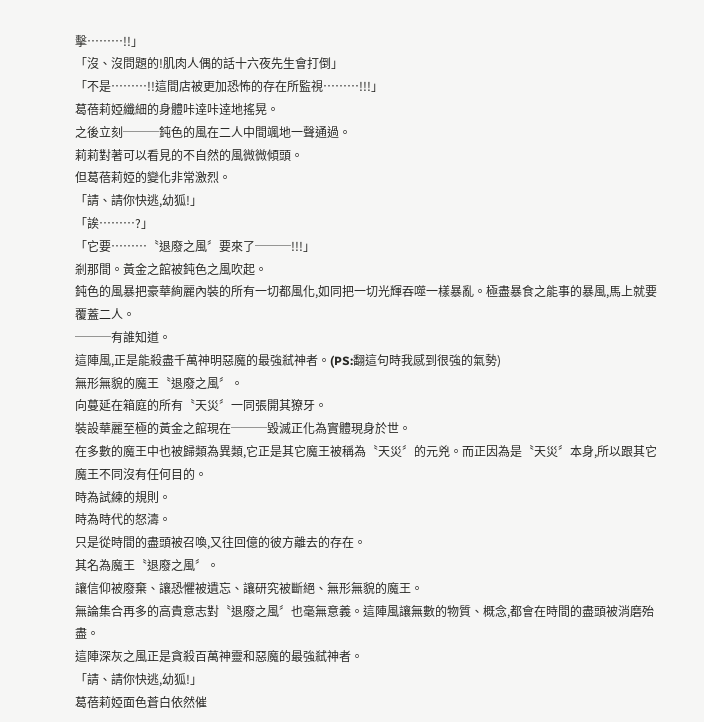擊………!!」
「沒、沒問題的!肌肉人偶的話十六夜先生會打倒」
「不是………!!這間店被更加恐怖的存在所監視………!!!」
葛蓓莉婭纖細的身體咔逹咔逹地搖晃。
之後立刻───鈍色的風在二人中間颯地一聲通過。
莉莉對著可以看見的不自然的風微微傾頭。
但葛蓓莉婭的變化非常激烈。
「請、請你快逃,幼狐!」
「誒………?」
「它要………〝退廢之風〞要來了───!!!」
剎那間。黃金之館被鈍色之風吹起。
鈍色的風暴把豪華絢麗內裝的所有一切都風化,如同把一切光輝吞噬一樣暴亂。極盡暴食之能事的暴風,馬上就要覆蓋二人。
───有誰知道。
這陣風,正是能殺盡千萬神明惡魔的最強弒神者。(PS:翻這句時我感到很強的氣勢)
無形無貌的魔王〝退廢之風〞。
向蔓延在箱庭的所有〝天災〞一同張開其獠牙。
裝設華麗至極的黃金之館現在───毀滅正化為實體現身於世。
在多數的魔王中也被歸類為異類,它正是其它魔王被稱為〝天災〞的元兇。而正因為是〝天災〞本身,所以跟其它魔王不同沒有任何目的。
時為試練的規則。
時為時代的怒濤。
只是從時間的盡頭被召喚,又往回億的彼方離去的存在。
其名為魔王〝退廢之風〞。
讓信仰被廢棄、讓恐懼被遺忘、讓研究被斷絕、無形無貌的魔王。
無論集合再多的高貴意志對〝退廢之風〞也毫無意義。這陣風讓無數的物質、概念,都會在時間的盡頭被消磨殆盡。
這陣深灰之風正是貪殺百萬神靈和惡魔的最強弒神者。
「請、請你快逃,幼狐!」
葛蓓莉婭面色蒼白依然催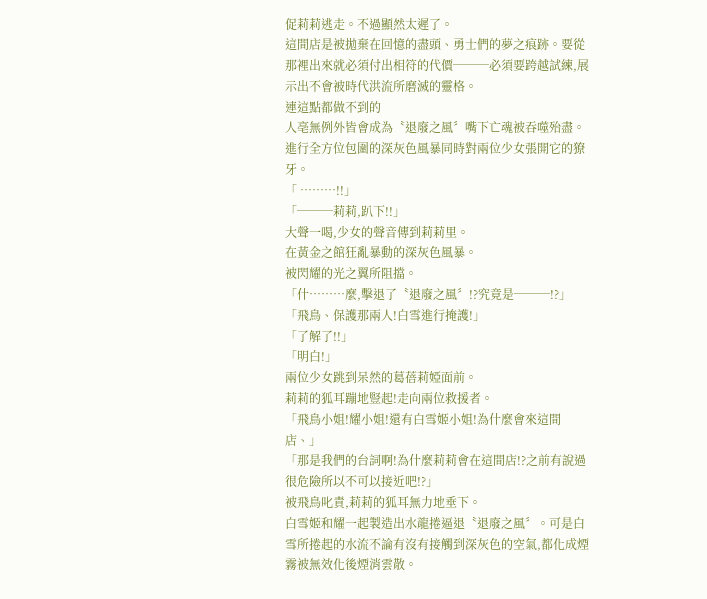促莉莉逃走。不過顯然太遲了。
這間店是被拋棄在回憶的盡頭、勇士們的夢之痕跡。要從那裡出來就必須付出相符的代價───必須要跨越試練,展示出不會被時代洪流所磨滅的靈格。
連這點都做不到的
人亳無例外皆會成為〝退廢之風〞嘴下亡魂被吞噬殆盡。
進行全方位包圍的深灰色風暴同時對兩位少女張開它的獠牙。
「 ………!!」
「───莉莉,趴下!!」
大聲一喝,少女的聲音傳到莉莉里。
在黃金之館狂亂暴動的深灰色風暴。
被閃耀的光之翼所阻擋。
「什………麼,擊退了〝退廢之風〞!?究竟是───!?」
「飛鳥、保護那兩人!白雪進行掩護!」
「了解了!!」
「明白!」
兩位少女跳到呆然的葛蓓莉婭面前。
莉莉的狐耳蹦地豎起!走向兩位救援者。
「飛鳥小姐!耀小姐!還有白雪姬小姐!為什麼會來這間店、」
「那是我們的台詞啊!為什麼莉莉會在這間店!?之前有說過很危險所以不可以接近吧!?」
被飛鳥叱責,莉莉的狐耳無力地垂下。
白雪姬和耀一起製造出水龍捲逼退〝退廢之風〞。可是白雪所捲起的水流不論有沒有接觸到深灰色的空氣,都化成煙霧被無效化後煙消雲散。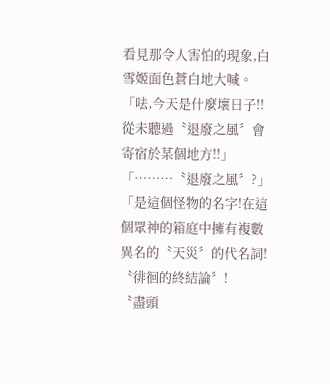看見那令人害怕的現象,白雪姬面色蒼白地大喊。
「呿,今天是什麼壞日子!!從未聽過〝退廢之風〞會寄宿於某個地方!!」
「………〝退廢之風〞?」
「是這個怪物的名字!在這個眾神的箱庭中擁有複數異名的〝天災〞的代名詞!
〝徘徊的終結論〞!
〝盡頭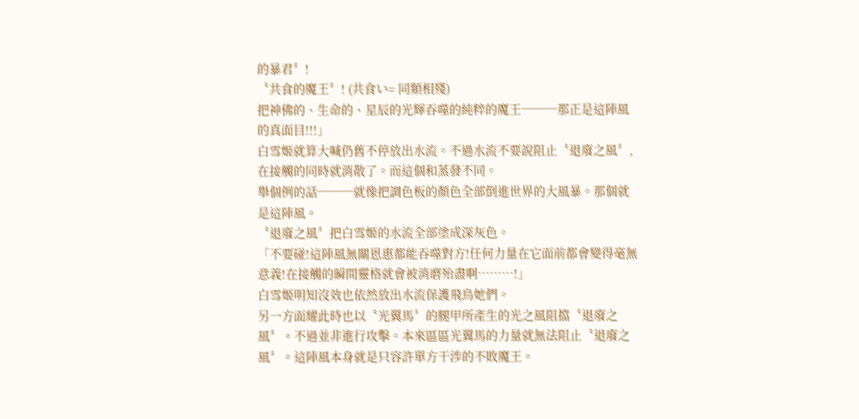的暴君〞!
〝共食的魔王〞! (共食い= 同類相殘)
把神佛的、生命的、星辰的光輝吞噬的純粹的魔王───那正是這陣風的真面目!!!」
白雪姬就算大喊仍舊不停放出水流。不過水流不要說阻止〝退廢之風〞,在接觸的同時就消散了。而這個和蒸發不同。
舉個例的話───就像把調色板的顏色全部倒進世界的大風暴。那個就是這陣風。
〝退廢之風〞把白雪姬的水流全部塗成深灰色。
「不要碰!這陣風無關恩惠都能吞噬對方!任何力量在它面前都會變得毫無意義!在接觸的瞬間靈格就會被消磨殆盡啊………!」
白雪姬明知沒效也依然放出水流保護飛鳥她們。
另一方面耀此時也以〝光翼馬〞的腿甲所產生的光之風阻擋〝退廢之風〞。不過並非進行攻擊。本來區區光翼馬的力量就無法阻止〝退廢之風〞。這陣風本身就是只容許單方干涉的不敗魔王。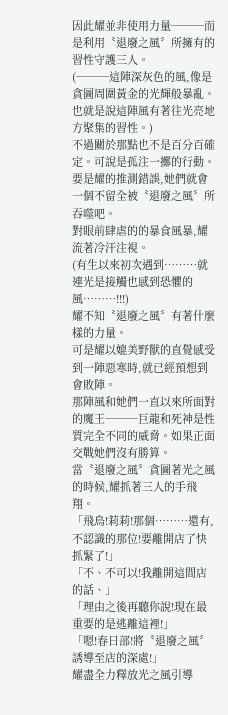因此耀並非使用力量───而是利用〝退廢之風〞所擁有的習性守護三人。
(───這陣深灰色的風,像是貪圖周圍黃金的光輝般暴亂。也就是說這陣風有著往光亮地方聚集的習性。)
不過關於那點也不是百分百確定。可說是孤注一擲的行動。
要是耀的推測錯誤,她們就會一個不留全被〝退廢之風〞所吞噬吧。
對眼前肆虐的的暴食風暴,耀流著冷汗注視。
(有生以來初次遇到………就連光是接觸也感到恐懼的風………!!!)
耀不知〝退廢之風〞有著什麼樣的力量。
可是耀以媲美野獸的直覺感受到一陣惡寒時,就已經預想到會敗陣。
那陣風和她們一直以來所面對的魔王───巨龍和死神是性質完全不同的威脅。如果正面交戰她們沒有勝算。
當〝退廢之風〞貪圖著光之風的時候,耀抓著三人的手飛翔。
「飛鳥!莉莉!那個………還有,不認識的那位!要離開店了快抓緊了!」
「不、不可以!我離開這間店的話、」
「理由之後再聽你說!現在最重要的是逃離這裡!」
「嗯!春日部!將〝退廢之風〞誘導至店的深處!」
耀盡全力釋放光之風引導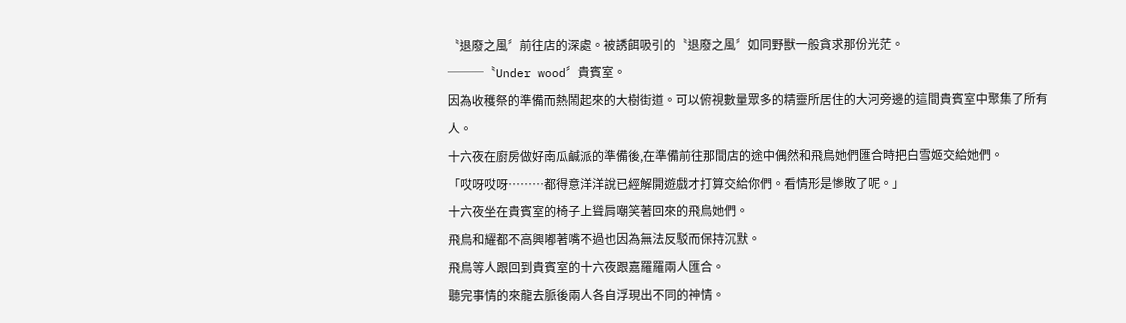〝退廢之風〞前往店的深處。被誘餌吸引的〝退廢之風〞如同野獸一般貪求那份光茫。
───〝Under wood〞貴賓室。
因為收穫祭的準備而熱鬧起來的大樹街道。可以俯視數量眾多的精靈所居住的大河旁邊的這間貴賓室中聚集了所有人。
十六夜在廚房做好南瓜鹹派的準備後,在準備前往那間店的途中偶然和飛鳥她們匯合時把白雪姬交給她們。
「哎呀哎呀………都得意洋洋說已經解開遊戲才打算交給你們。看情形是慘敗了呢。」
十六夜坐在貴賓室的椅子上聳肩嘲笑著回來的飛鳥她們。
飛鳥和耀都不高興嘟著嘴不過也因為無法反駁而保持沉默。
飛鳥等人跟回到貴賓室的十六夜跟嘉羅羅兩人匯合。
聽完事情的來龍去脈後兩人各自浮現出不同的神情。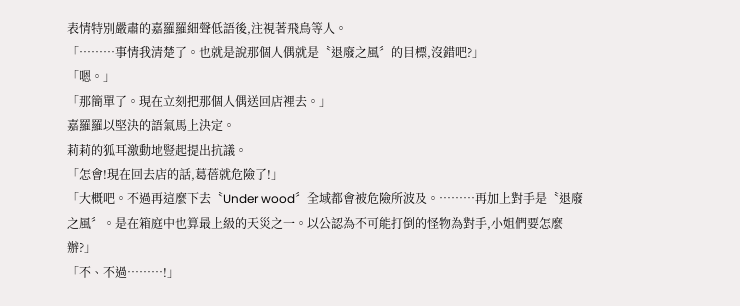表情特別嚴肅的嘉羅羅細聲低語後,注視著飛鳥等人。
「………事情我清楚了。也就是說那個人偶就是〝退廢之風〞的目標,沒錯吧?」
「嗯。」
「那簡單了。現在立刻把那個人偶送回店裡去。」
嘉羅羅以堅決的語氣馬上決定。
莉莉的狐耳激動地豎起提出抗議。
「怎會!現在回去店的話,葛蓓就危險了!」
「大概吧。不過再這麼下去〝Under wood〞全域都會被危險所波及。………再加上對手是〝退廢之風〞。是在箱庭中也算最上級的天災之一。以公認為不可能打倒的怪物為對手,小姐們要怎麼辦?」
「不、不過………!」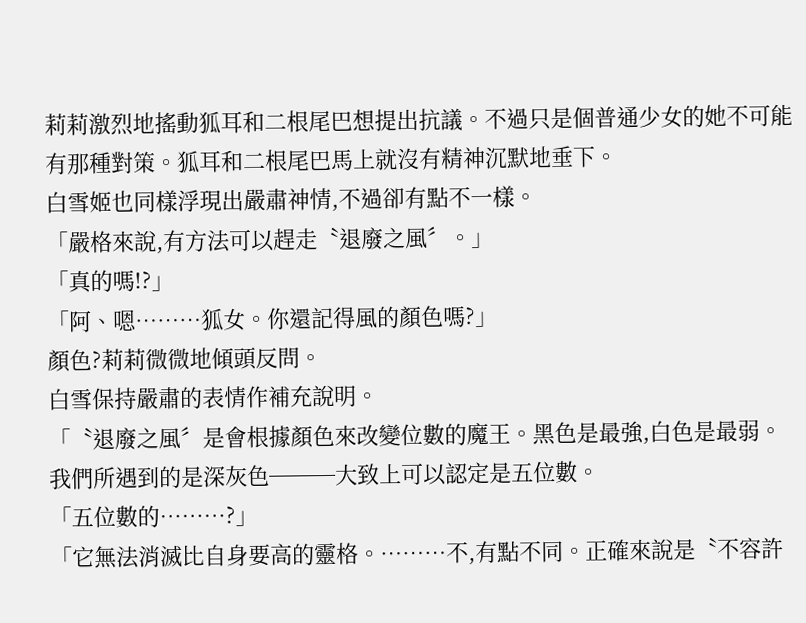莉莉激烈地搖動狐耳和二根尾巴想提出抗議。不過只是個普通少女的她不可能有那種對策。狐耳和二根尾巴馬上就沒有精神沉默地垂下。
白雪姬也同樣浮現出嚴肅神情,不過卻有點不一樣。
「嚴格來說,有方法可以趕走〝退廢之風〞。」
「真的嗎!?」
「阿、嗯………狐女。你還記得風的顏色嗎?」
顏色?莉莉微微地傾頭反問。
白雪保持嚴肅的表情作補充說明。
「〝退廢之風〞是會根據顏色來改變位數的魔王。黑色是最強,白色是最弱。
我們所遇到的是深灰色───大致上可以認定是五位數。
「五位數的………?」
「它無法消滅比自身要高的靈格。………不,有點不同。正確來說是〝不容許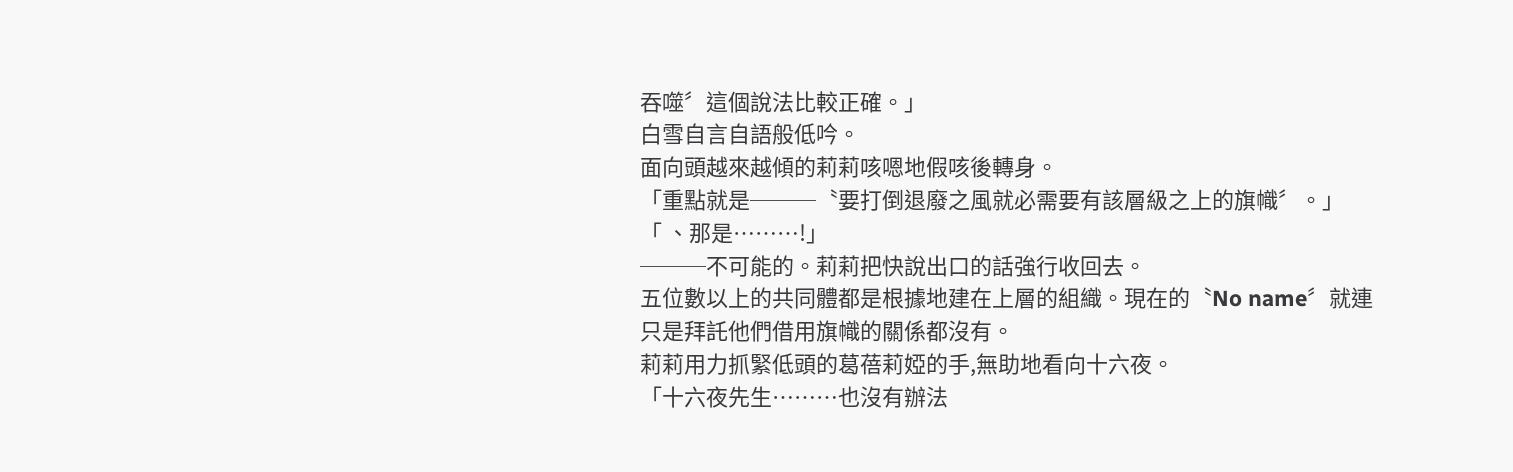吞噬〞這個說法比較正確。」
白雪自言自語般低吟。
面向頭越來越傾的莉莉咳嗯地假咳後轉身。
「重點就是───〝要打倒退廢之風就必需要有該層級之上的旗幟〞。」
「 、那是………!」
───不可能的。莉莉把快說出口的話強行收回去。
五位數以上的共同體都是根據地建在上層的組織。現在的〝No name〞就連只是拜託他們借用旗幟的關係都沒有。
莉莉用力抓緊低頭的葛蓓莉婭的手,無助地看向十六夜。
「十六夜先生………也沒有辦法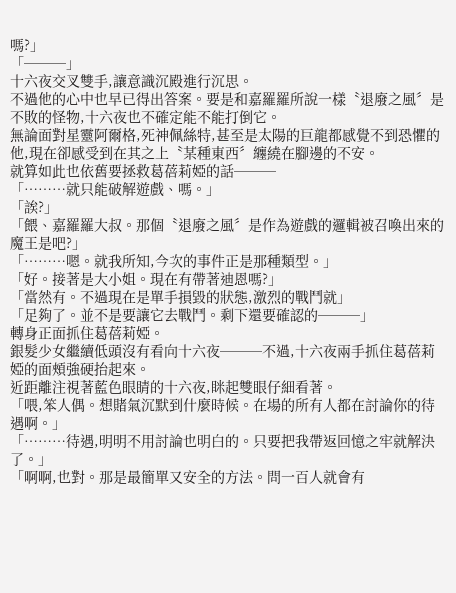嗎?」
「───」
十六夜交叉雙手,讓意識沉殿進行沉思。
不過他的心中也早已得出答案。要是和嘉羅羅所說一樣〝退廢之風〞是不敗的怪物,十六夜也不確定能不能打倒它。
無論面對星靈阿爾格,死神佩絲特,甚至是太陽的巨龍都感覺不到恐懼的他,現在卻感受到在其之上〝某種東西〞纏繞在腳邊的不安。
就算如此也依舊要拯救葛蓓莉婭的話───
「………就只能破解遊戲、嗎。」
「誒?」
「餵、嘉羅羅大叔。那個〝退廢之風〞是作為遊戲的邏輯被召喚出來的魔王是吧?」
「………嗯。就我所知,今次的事件正是那種類型。」
「好。接著是大小姐。現在有帶著迪恩嗎?」
「當然有。不過現在是單手損毀的狀態,激烈的戰鬥就」
「足夠了。並不是要讓它去戰鬥。剩下還要確認的───」
轉身正面抓住葛蓓莉婭。
銀髮少女繼續低頭沒有看向十六夜───不過,十六夜兩手抓住葛蓓莉婭的面頰強硬抬起來。
近距離注視著藍色眼睛的十六夜,眯起雙眼仔細看著。
「喂,笨人偶。想賭氣沉默到什麼時候。在場的所有人都在討論你的待遇啊。」
「………待遇,明明不用討論也明白的。只要把我帶返回憶之牢就解決了。」
「啊啊,也對。那是最簡單又安全的方法。問一百人就會有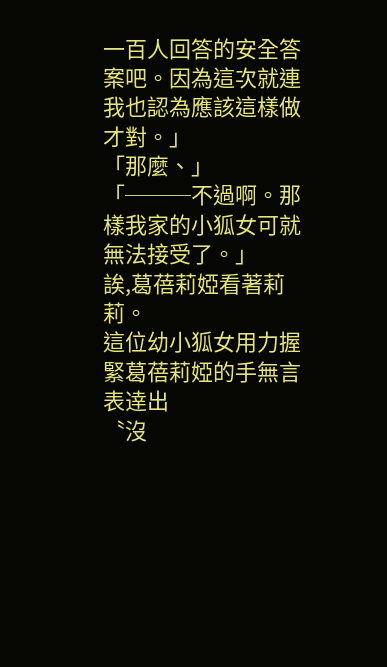一百人回答的安全答案吧。因為這次就連
我也認為應該這樣做才對。」
「那麼、」
「───不過啊。那樣我家的小狐女可就無法接受了。」
誒,葛蓓莉婭看著莉莉。
這位幼小狐女用力握緊葛蓓莉婭的手無言表逹出
〝沒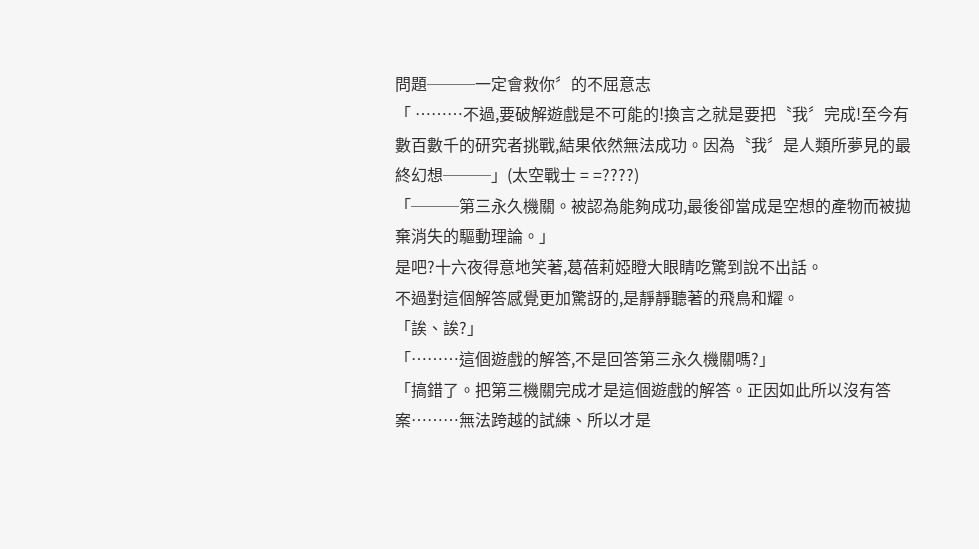問題───一定會救你〞的不屈意志
「 ………不過,要破解遊戲是不可能的!換言之就是要把〝我〞完成!至今有數百數千的研究者挑戰,結果依然無法成功。因為〝我〞是人類所夢見的最終幻想───」(太空戰士 = =????)
「───第三永久機關。被認為能夠成功,最後卻當成是空想的產物而被拋棄消失的驅動理論。」
是吧?十六夜得意地笑著,葛蓓莉婭瞪大眼睛吃驚到說不出話。
不過對這個解答感覺更加驚訝的,是靜靜聽著的飛鳥和耀。
「誒、誒?」
「………這個遊戲的解答,不是回答第三永久機關嗎?」
「搞錯了。把第三機關完成才是這個遊戲的解答。正因如此所以沒有答案………無法跨越的試練、所以才是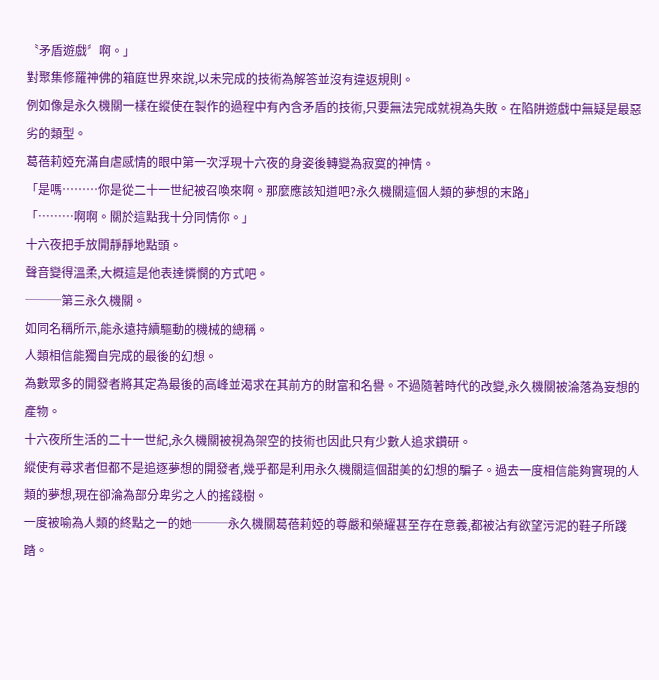〝矛盾遊戲〞啊。」
對聚集修羅神佛的箱庭世界來說,以未完成的技術為解答並沒有違返規則。
例如像是永久機關一樣在縱使在製作的過程中有內含矛盾的技術,只要無法完成就視為失敗。在陷阱遊戲中無疑是最惡劣的類型。
葛蓓莉婭充滿自虐感情的眼中第一次浮現十六夜的身姿後轉變為寂寞的神情。
「是嗎………你是從二十一世紀被召喚來啊。那麼應該知道吧?永久機關這個人類的夢想的末路」
「………啊啊。關於這點我十分同情你。」
十六夜把手放開靜靜地點頭。
聲音變得溫柔,大概這是他表達憐憫的方式吧。
───第三永久機關。
如同名稱所示,能永遠持續驅動的機械的總稱。
人類相信能獨自完成的最後的幻想。
為數眾多的開發者將其定為最後的高峰並渴求在其前方的財富和名譽。不過隨著時代的改變,永久機關被淪落為妄想的產物。
十六夜所生活的二十一世紀,永久機關被視為架空的技術也因此只有少數人追求鑽研。
縱使有尋求者但都不是追逐夢想的開發者,幾乎都是利用永久機關這個甜美的幻想的騙子。過去一度相信能夠實現的人類的夢想,現在卻淪為部分卑劣之人的搖錢樹。
一度被喻為人類的終點之一的她───永久機關葛蓓莉婭的尊嚴和榮耀甚至存在意義,都被沾有欲望污泥的鞋子所踐踏。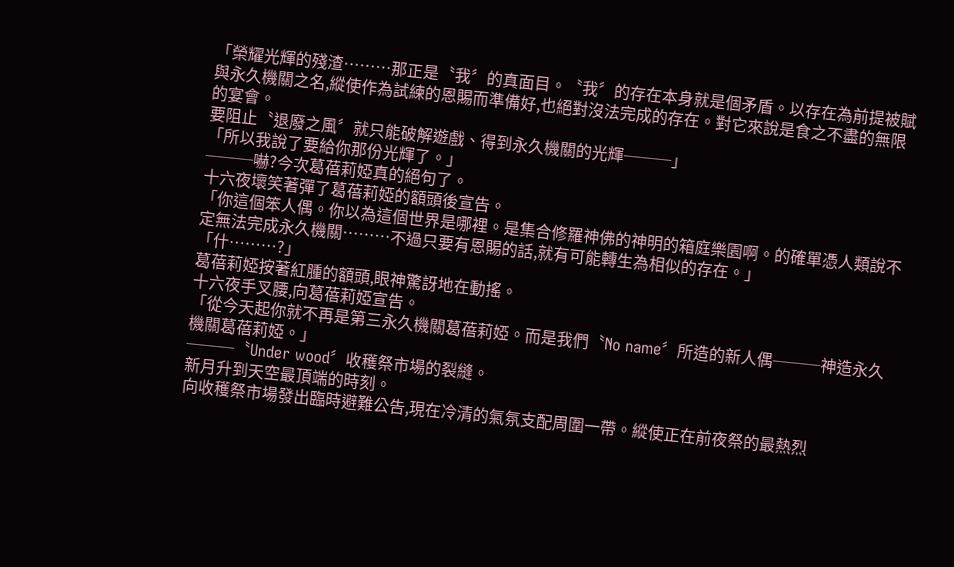「榮耀光輝的殘渣………那正是〝我〞的真面目。〝我〞的存在本身就是個矛盾。以存在為前提被賦與永久機關之名,縱使作為試練的恩賜而準備好,也絕對沒法完成的存在。對它來說是食之不盡的無限的宴會。
要阻止〝退廢之風〞就只能破解遊戲、得到永久機關的光輝───」
「所以我說了要給你那份光輝了。」
───嚇?今次葛蓓莉婭真的絕句了。
十六夜壞笑著彈了葛蓓莉婭的額頭後宣告。
「你這個笨人偶。你以為這個世界是哪裡。是集合修羅神佛的神明的箱庭樂園啊。的確單憑人類說不定無法完成永久機關………不過只要有恩賜的話,就有可能轉生為相似的存在。」
「什………?」
葛蓓莉婭按著紅腫的額頭,眼神驚訝地在動搖。
十六夜手叉腰,向葛蓓莉婭宣告。
「從今天起你就不再是第三永久機關葛蓓莉婭。而是我們〝No name〞所造的新人偶───神造永久機關葛蓓莉婭。」
───〝Under wood〞收穫祭市場的裂縫。
新月升到天空最頂端的時刻。
向收穫祭市場發出臨時避難公告,現在冷清的氣氛支配周圍一帶。縱使正在前夜祭的最熱烈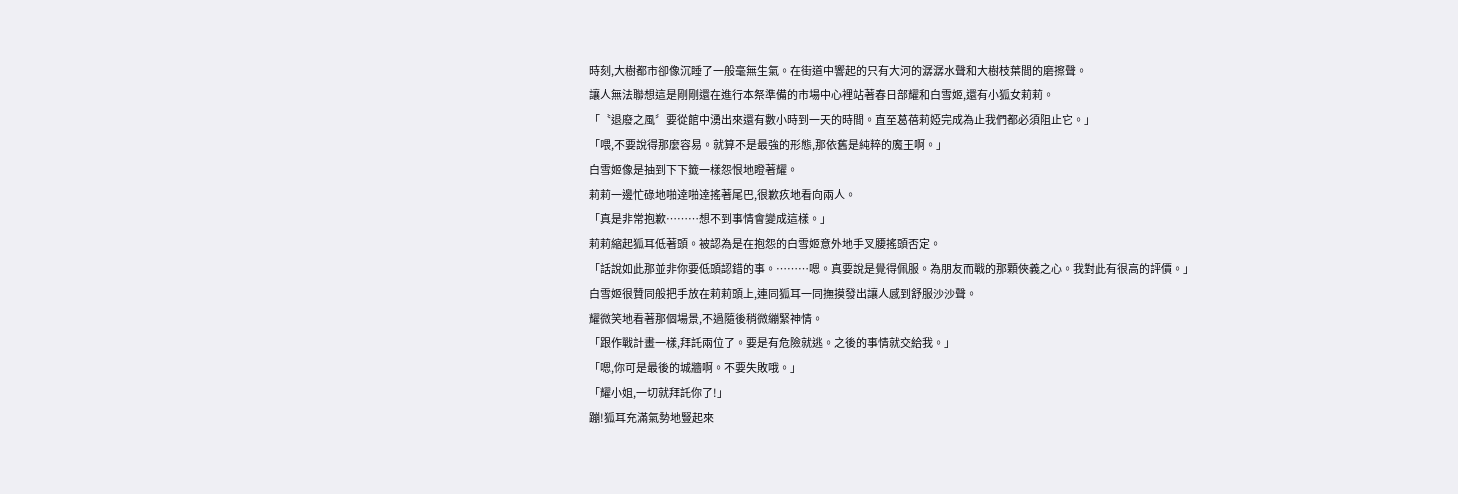時刻,大樹都市卻像沉睡了一般毫無生氣。在街道中響起的只有大河的潺潺水聲和大樹枝葉間的磨擦聲。
讓人無法聯想這是剛剛還在進行本祭準備的市場中心裡站著春日部耀和白雪姬,還有小狐女莉莉。
「〝退廢之風〞要從館中湧出來還有數小時到一天的時間。直至葛蓓莉婭完成為止我們都必須阻止它。」
「喂,不要說得那麼容易。就算不是最強的形態,那依舊是純粹的魔王啊。」
白雪姬像是抽到下下籤一樣怨恨地瞪著耀。
莉莉一邊忙碌地啪逹啪逹搖著尾巴,很歉疚地看向兩人。
「真是非常抱歉………想不到事情會變成這樣。」
莉莉縮起狐耳低著頭。被認為是在抱怨的白雪姬意外地手叉腰搖頭否定。
「話說如此那並非你要低頭認錯的事。………嗯。真要說是覺得佩服。為朋友而戰的那顆俠義之心。我對此有很高的評價。」
白雪姬很贊同般把手放在莉莉頭上,連同狐耳一同撫摸發出讓人感到舒服沙沙聲。
耀微笑地看著那個場景,不過隨後稍微繃緊神情。
「跟作戰計畫一樣,拜託兩位了。要是有危險就逃。之後的事情就交給我。」
「嗯,你可是最後的城牆啊。不要失敗哦。」
「耀小姐,一切就拜託你了!」
蹦!狐耳充滿氣勢地豎起來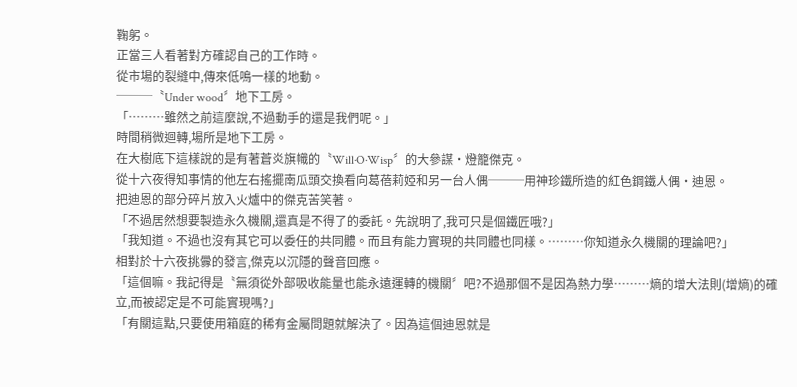鞠躬。
正當三人看著對方確認自己的工作時。
從市場的裂縫中,傳來低鳴一樣的地動。
───〝Under wood〞地下工房。
「………雖然之前這麼說,不過動手的還是我們呢。」
時間稍微迴轉,場所是地下工房。
在大樹底下這樣說的是有著蒼炎旗幟的〝Will·O·Wisp〞的大參謀·燈籠傑克。
從十六夜得知事情的他左右搖擺南瓜頭交換看向葛蓓莉婭和另一台人偶───用神珍鐵所造的紅色鋼鐵人偶·迪恩。
把迪恩的部分碎片放入火爐中的傑克苦笑著。
「不過居然想要製造永久機關,還真是不得了的委託。先說明了,我可只是個鐵匠哦?」
「我知道。不過也沒有其它可以委任的共同體。而且有能力實現的共同體也同樣。………你知道永久機關的理論吧?」
相對於十六夜挑釁的發言,傑克以沉隱的聲音回應。
「這個嘛。我記得是〝無須從外部吸收能量也能永遠運轉的機關〞吧?不過那個不是因為熱力學………熵的增大法則(增熵)的確立,而被認定是不可能實現嗎?」
「有關這點,只要使用箱庭的稀有金屬問題就解決了。因為這個迪恩就是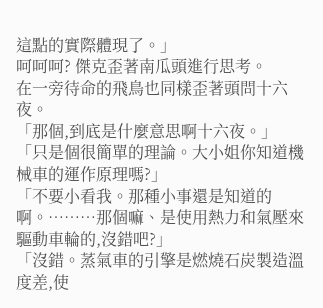這點的實際體現了。」
呵呵呵? 傑克歪著南瓜頭進行思考。
在一旁待命的飛鳥也同樣歪著頭問十六夜。
「那個,到底是什麼意思啊十六夜。」
「只是個很簡單的理論。大小姐你知道機械車的運作原理嗎?」
「不要小看我。那種小事還是知道的啊。………那個嘛、是使用熱力和氣壓來驅動車輪的,沒錯吧?」
「沒錯。蒸氣車的引擎是燃燒石炭製造溫度差,使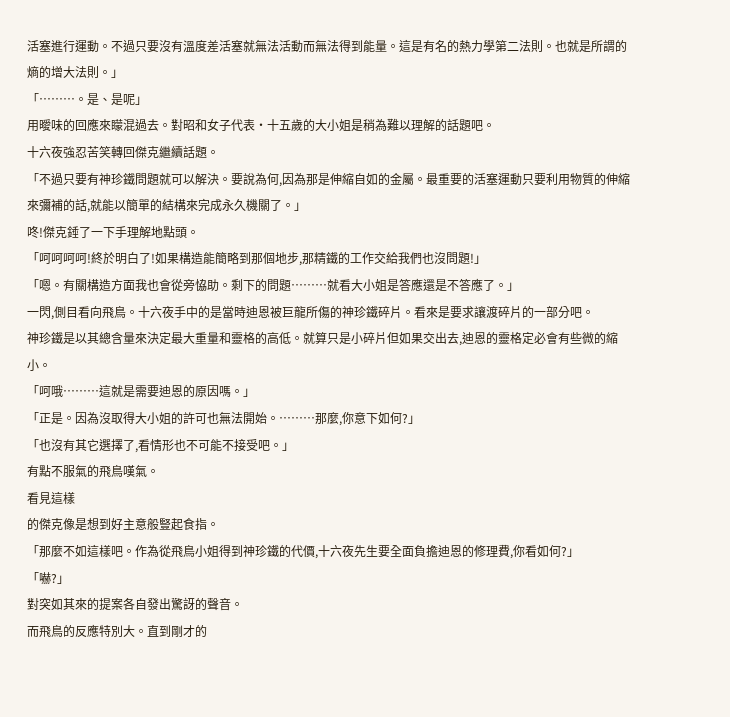活塞進行運動。不過只要沒有溫度差活塞就無法活動而無法得到能量。這是有名的熱力學第二法則。也就是所謂的熵的增大法則。」
「………。是、是呢」
用曖味的回應來矇混過去。對昭和女子代表·十五歲的大小姐是稍為難以理解的話題吧。
十六夜強忍苦笑轉回傑克繼續話題。
「不過只要有神珍鐵問題就可以解決。要說為何,因為那是伸縮自如的金屬。最重要的活塞運動只要利用物質的伸縮來彌補的話,就能以簡單的結構來完成永久機關了。」
咚!傑克錘了一下手理解地點頭。
「呵呵呵呵!終於明白了!如果構造能簡略到那個地步,那精鐵的工作交給我們也沒問題!」
「嗯。有關構造方面我也會從旁恊助。剩下的問題………就看大小姐是答應還是不答應了。」
一閃,側目看向飛鳥。十六夜手中的是當時迪恩被巨龍所傷的神珍鐵碎片。看來是要求讓渡碎片的一部分吧。
神珍鐵是以其總含量來決定最大重量和靈格的高低。就算只是小碎片但如果交出去,迪恩的靈格定必會有些微的縮小。
「呵哦………這就是需要迪恩的原因嗎。」
「正是。因為沒取得大小姐的許可也無法開始。………那麼,你意下如何?」
「也沒有其它選擇了,看情形也不可能不接受吧。」
有點不服氣的飛鳥嘆氣。
看見這樣
的傑克像是想到好主意般豎起食指。
「那麼不如這樣吧。作為從飛鳥小姐得到神珍鐵的代價,十六夜先生要全面負擔迪恩的修理費,你看如何?」
「嚇?」
對突如其來的提案各自發出驚訝的聲音。
而飛鳥的反應特別大。直到剛才的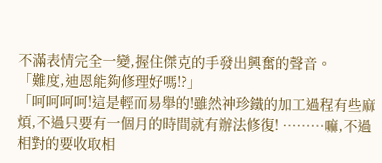不滿表情完全一變,握住傑克的手發出興奮的聲音。
「難度,迪恩能夠修理好嗎!?」
「呵呵呵呵!這是輕而易舉的!雖然神珍鐵的加工過程有些麻煩,不過只要有一個月的時間就有辦法修復! ………嘛,不過相對的要收取相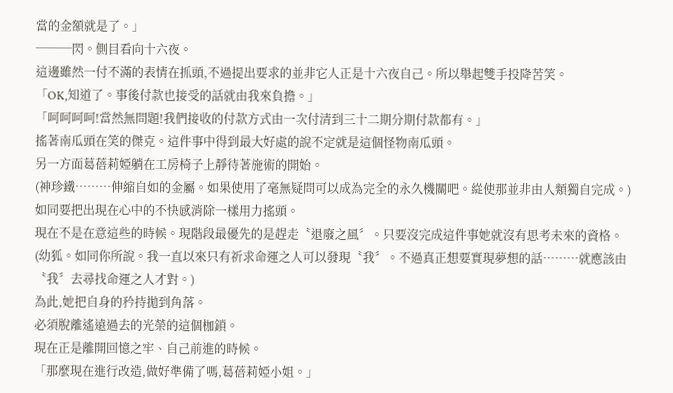當的金額就是了。」
───閃。側目看向十六夜。
這邊雖然一付不滿的表情在抓頭,不過提出要求的並非它人正是十六夜自己。所以舉起雙手投降苦笑。
「OK,知道了。事後付款也接受的話就由我來負擔。」
「呵呵呵呵!當然無問題!我們接收的付款方式由一次付清到三十二期分期付款都有。」
搖著南瓜頭在笑的傑克。這件事中得到最大好處的說不定就是這個怪物南瓜頭。
另一方面葛蓓莉婭躺在工房椅子上靜待著施術的開始。
(神珍鐵………伸縮自如的金屬。如果使用了毫無疑問可以成為完全的永久機關吧。緃使那並非由人類獨自完成。)
如同要把出現在心中的不快感消除一樣用力搖頭。
現在不是在意這些的時候。現階段最優先的是趕走〝退廢之風〞。只要沒完成這件事她就沒有思考未來的資格。
(幼狐。如同你所說。我一直以來只有祈求命運之人可以發現〝我〞。不過真正想要實現夢想的話………就應該由〝我〞去尋找命運之人才對。)
為此,她把自身的矜持拋到角落。
必須脫離遙遠過去的光榮的這個枷鎖。
現在正是離開回憶之牢、自己前進的時候。
「那麼現在進行改造,做好準備了嗎,葛蓓莉婭小姐。」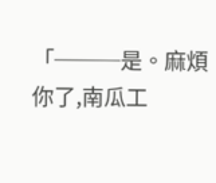「───是。麻煩你了,南瓜工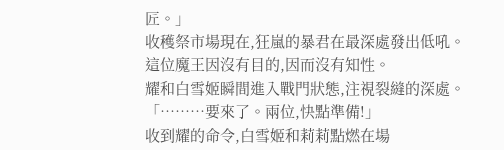匠。」
收穫祭市場現在,狂嵐的暴君在最深處發出低吼。
這位魔王因沒有目的,因而沒有知性。
耀和白雪姬瞬間進入戰門狀態,注視裂縫的深處。
「………要來了。兩位,快點準備!」
收到耀的命令,白雪姬和莉莉點燃在場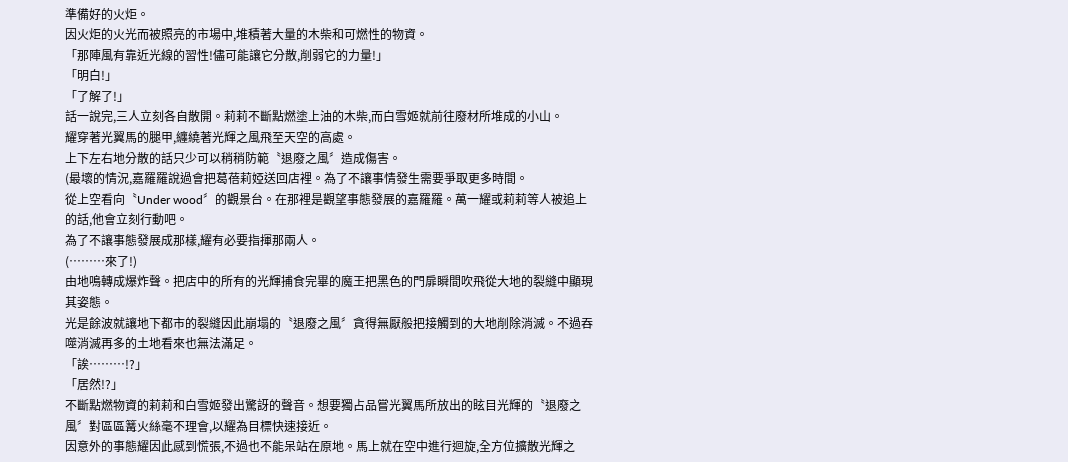準備好的火炬。
因火炬的火光而被照亮的市場中,堆積著大量的木柴和可燃性的物資。
「那陣風有靠近光線的習性!儘可能讓它分散,削弱它的力量!」
「明白!」
「了解了!」
話一說完,三人立刻各自散開。莉莉不斷點燃塗上油的木柴,而白雪姬就前往廢材所堆成的小山。
耀穿著光翼馬的腿甲,纏繞著光輝之風飛至天空的高處。
上下左右地分散的話只少可以稍稍防範〝退廢之風〞造成傷害。
(最壞的情況,嘉羅羅說過會把葛蓓莉婭送回店裡。為了不讓事情發生需要爭取更多時間。
從上空看向〝Under wood〞的觀景台。在那裡是觀望事態發展的嘉羅羅。萬一耀或莉莉等人被追上的話,他會立刻行動吧。
為了不讓事態發展成那樣,耀有必要指揮那兩人。
(………來了!)
由地鳴轉成爆炸聲。把店中的所有的光輝捕食完畢的魔王把黑色的門扉瞬間吹飛從大地的裂縫中顯現其姿態。
光是餘波就讓地下都市的裂縫因此崩塌的〝退廢之風〞貪得無厭般把接觸到的大地削除消滅。不過吞噬消滅再多的土地看來也無法滿足。
「誒………!?」
「居然!?」
不斷點燃物資的莉莉和白雪姬發出驚訝的聲音。想要獨占品嘗光翼馬所放出的眩目光輝的〝退廢之風〞對區區篝火絲毫不理會,以耀為目標快速接近。
因意外的事態耀因此感到慌張,不過也不能呆站在原地。馬上就在空中進行迴旋,全方位擴散光輝之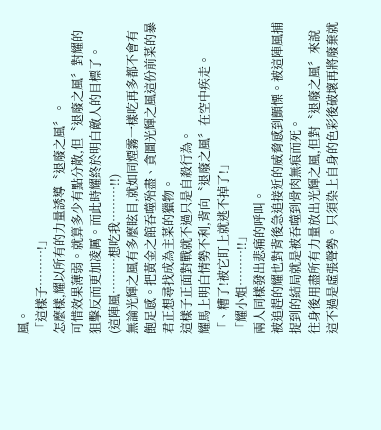風。
「這樣子………!」
怎麼樣,耀以所有的力量誘導〝退廢之風〞。
可惜效果薄弱。就算多少有點分散,但〝退廢之風〞對耀的狙擊反而更加凌厲。而此時耀終於明白敵人的目標了。
(這陣風………想吃我………!!)
無論光輝之風有多麼眩目,就如同煙霧一樣吃再多都不會有飽足感。把黃金之館吞噬殆盡、貪圖光輝之風這份前菜的暴君正想尋找成為主菜的獵物。
這樣子正面對戰就不過只是自殺行為。
耀馬上明白情勢不利,背向〝退廢之風〞在空中疾走。
「、糟了!被它盯上就逃不掉了!」
「耀小姐………!!」
兩人同樣發出悲痛的呼叫。
被追趕的耀也對背後急追接近的威脅感到顫慄。被這陣風捕捉到的結局就是被吞噬到骨肉無痕而死。
往身後用盡所有力量放出光輝之風,但對〝退廢之風〞來說這不過是虛張聲勢。只須染上自身的色彩後破壞再將廢棄就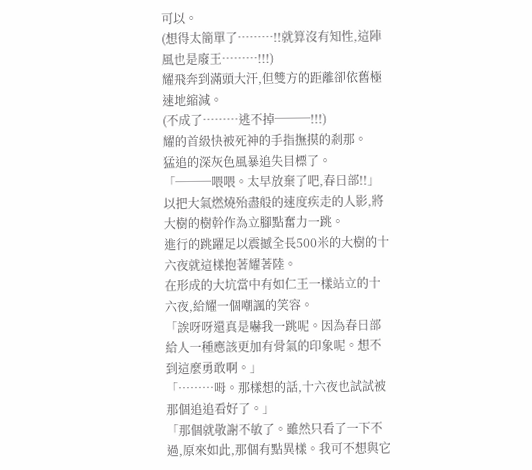可以。
(想得太簡單了………!!就算沒有知性,這陣風也是廢王………!!!)
耀飛奔到滿頭大汗,但雙方的距離卻依舊極速地縮減。
(不成了………逃不掉───!!!)
耀的首級快被死神的手指撫摸的剎那。
猛追的深灰色風暴追失目標了。
「───喂喂。太早放棄了吧,春日部!!」
以把大氣燃燒殆盡般的速度疾走的人影,將大樹的樹幹作為立腳點奮力一跳。
進行的跳躍足以震撼全長500米的大樹的十六夜就這樣抱著耀著陸。
在形成的大坑當中有如仁王一樣站立的十六夜,給耀一個嘲諷的笑容。
「誒呀呀還真是嚇我一跳呢。因為春日部給人一種應該更加有骨氣的印象呢。想不到這麼勇敢啊。」
「………呣。那樣想的話,十六夜也試試被那個追追看好了。」
「那個就敬謝不敏了。雖然只看了一下不過,原來如此,那個有點異樣。我可不想與它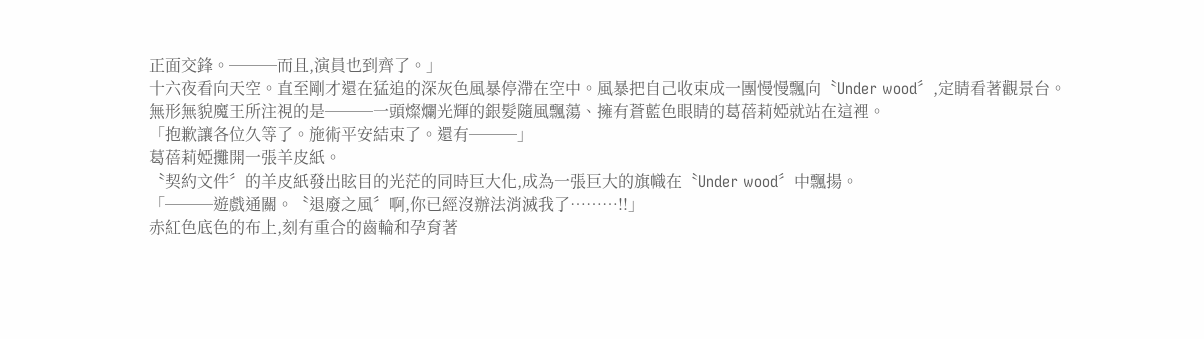正面交鋒。───而且,演員也到齊了。」
十六夜看向天空。直至剛才還在猛追的深灰色風暴停滯在空中。風暴把自己收束成一團慢慢飄向〝Under wood〞,定睛看著觀景台。
無形無貌魔王所注視的是───一頭燦爛光輝的銀髮隨風飄蕩、擁有蒼藍色眼睛的葛蓓莉婭就站在這裡。
「抱歉讓各位久等了。施術平安結束了。還有───」
葛蓓莉婭攤開一張羊皮紙。
〝契約文件〞的羊皮紙發出眩目的光茫的同時巨大化,成為一張巨大的旗幟在〝Under wood〞中飄揚。
「───遊戲通關。〝退廢之風〞啊,你已經沒辦法消滅我了………!!」
赤紅色底色的布上,刻有重合的齒輪和孕育著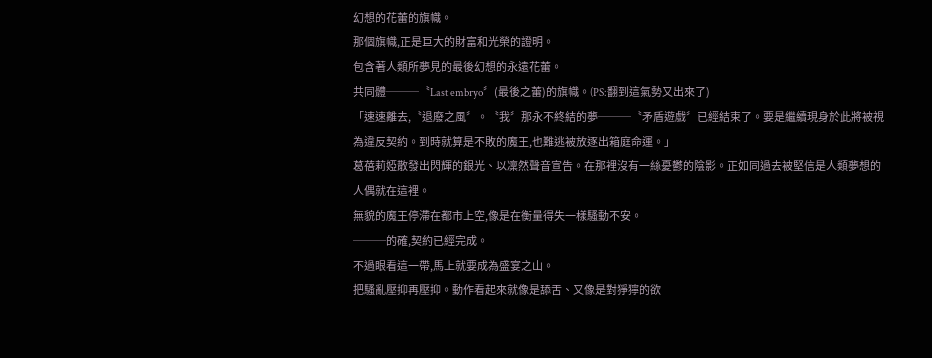幻想的花蕾的旗幟。
那個旗幟,正是巨大的財富和光榮的證明。
包含著人類所夢見的最後幻想的永遠花蕾。
共同體───〝Last embryo〞(最後之蕾)的旗幟。(PS:翻到這氣勢又出來了)
「速速離去,〝退廢之風〞。〝我〞那永不終結的夢───〝矛盾遊戲〞已經結束了。要是繼續現身於此將被視為違反契約。到時就算是不敗的魔王,也難逃被放逐出箱庭命運。」
葛蓓莉婭散發出閃輝的銀光、以凜然聲音宣告。在那裡沒有一絲憂鬱的陰影。正如同過去被堅信是人類夢想的人偶就在這裡。
無貌的魔王停滯在都市上空,像是在衡量得失一樣騷動不安。
───的確,契約已經完成。
不過眼看這一帶,馬上就要成為盛宴之山。
把騷亂壓抑再壓抑。動作看起來就像是舔舌、又像是對猙獰的欲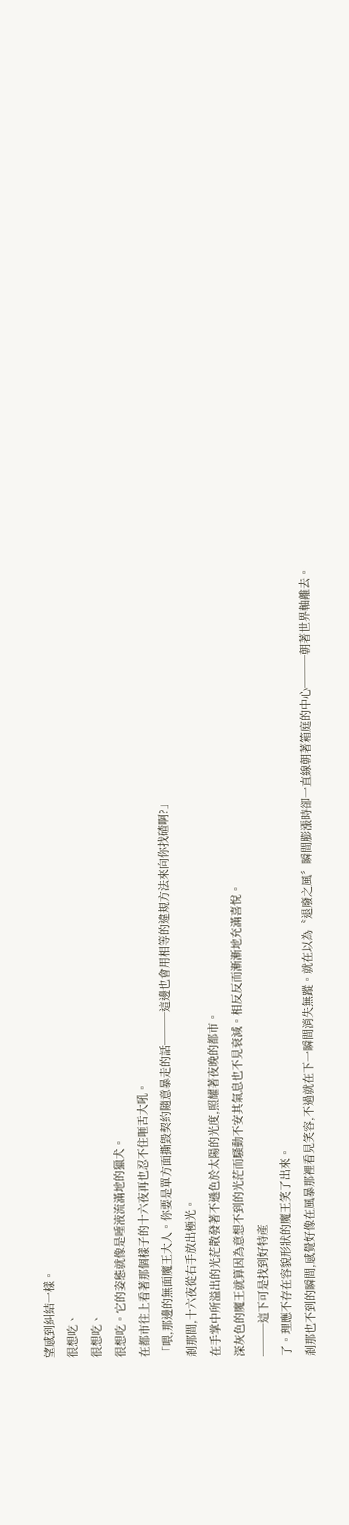望感到糾結一樣。
很想吃、
很想吃、
很想吃。它的姿態就像是唾液流滿地的獵犬。
在都市往上看著那個樣子的十六夜再也忍不住咂舌大吼。
「喂,那邊的無面魔王大人。你要是單方面撕毀契約隨意暴走的話───這邊也會用相等的違規方法來向你找碴啊?」
剎那間,十六夜從右手放出極光。
在手掌中所溢出的光茫散發著不遜色於太陽的光度,照耀著夜晚的都市。
深灰色的魔王就算因為意想不到的光茫而騷動不安其氣息也不見衰減。相反反而漸漸地充滿喜悅。
───這下可是找到好特產
了。理應不存在容貌形狀的魔王笑了出來。
剎那也不到的瞬間,感覺好像在風暴那裡看見笑容,不過就在下一瞬間消失無蹤。就在以為〝退廢之風〞瞬間膨漲時卻一直線朝著箱庭的中心───朝著世界軸離去。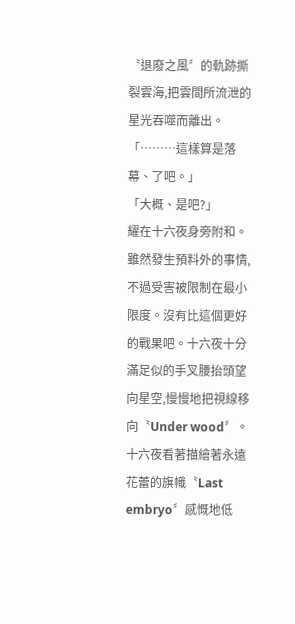〝退廢之風〞的軌跡撕裂雲海,把雲間所流泄的星光吞噬而離出。
「………這樣算是落幕、了吧。」
「大概、是吧?」
耀在十六夜身旁附和。雖然發生預料外的事情,不過受害被限制在最小限度。沒有比這個更好的戰果吧。十六夜十分滿足似的手叉腰抬頭望向星空,慢慢地把視線移向〝Under wood〞。
十六夜看著描繪著永遠花蕾的旗幟〝Last embryo〞感慨地低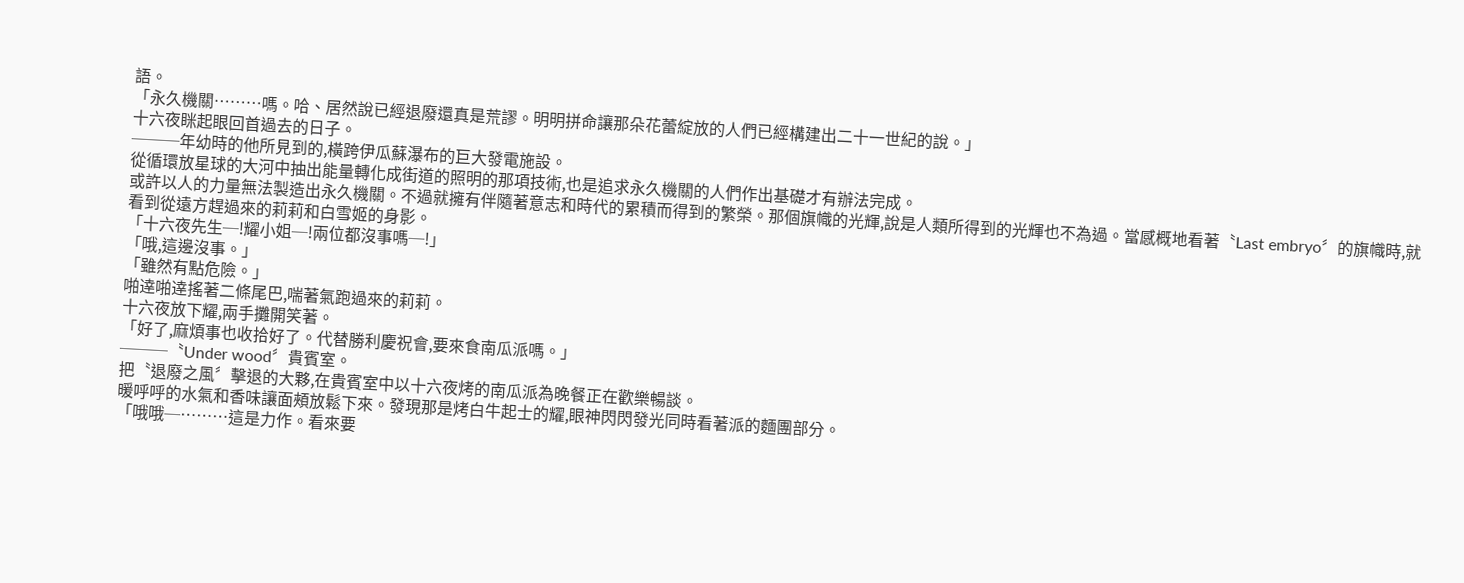語。
「永久機關………嗎。哈、居然說已經退廢還真是荒謬。明明拼命讓那朵花蕾綻放的人們已經構建出二十一世紀的說。」
十六夜眯起眼回首過去的日子。
───年幼時的他所見到的,橫跨伊瓜蘇瀑布的巨大發電施設。
從循環放星球的大河中抽出能量轉化成街道的照明的那項技術,也是追求永久機關的人們作出基礎才有辦法完成。
或許以人的力量無法製造出永久機關。不過就擁有伴隨著意志和時代的累積而得到的繁榮。那個旗幟的光輝,說是人類所得到的光輝也不為過。當感概地看著〝Last embryo〞的旗幟時,就看到從遠方趕過來的莉莉和白雪姬的身影。
「十六夜先生─!耀小姐─!兩位都沒事嗎─!」
「哦,這邊沒事。」
「雖然有點危險。」
啪逹啪逹搖著二條尾巴,喘著氣跑過來的莉莉。
十六夜放下耀,兩手攤開笑著。
「好了,麻煩事也收拾好了。代替勝利慶祝會,要來食南瓜派嗎。」
───〝Under wood〞貴賓室。
把〝退廢之風〞擊退的大夥,在貴賓室中以十六夜烤的南瓜派為晚餐正在歡樂暢談。
暖呼呼的水氣和香味讓面頰放鬆下來。發現那是烤白牛起士的耀,眼神閃閃發光同時看著派的麵團部分。
「哦哦─………這是力作。看來要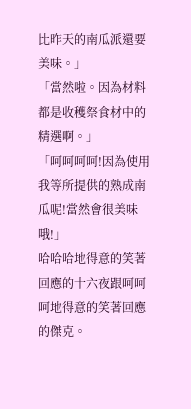比昨天的南瓜派還要美味。」
「當然啦。因為材料都是收穫祭食材中的精選啊。」
「呵呵呵呵!因為使用我等所提供的熟成南瓜呢!當然會很美味哦!」
哈哈哈地得意的笑著回應的十六夜跟呵呵呵地得意的笑著回應的傑克。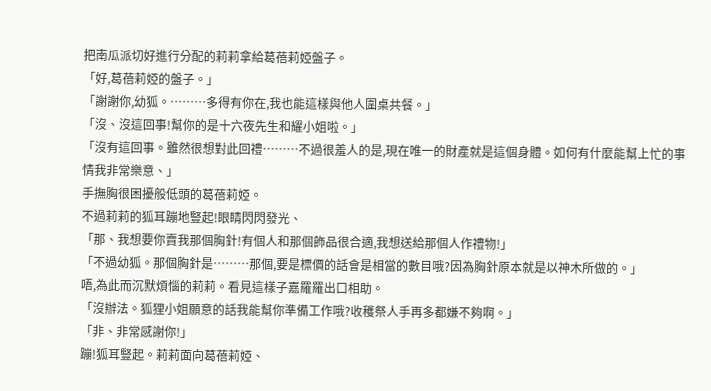把南瓜派切好進行分配的莉莉拿給葛蓓莉婭盤子。
「好,葛蓓莉婭的盤子。」
「謝謝你,幼狐。………多得有你在,我也能這樣與他人圍桌共餐。」
「沒、沒這回事!幫你的是十六夜先生和耀小姐啦。」
「沒有這回事。雖然很想對此回禮………不過很羞人的是,現在唯一的財產就是這個身體。如何有什麼能幫上忙的事情我非常樂意、」
手撫胸很困擾般低頭的葛蓓莉婭。
不過莉莉的狐耳蹦地豎起!眼睛閃閃發光、
「那、我想要你賣我那個胸針!有個人和那個飾品很合適,我想送給那個人作禮物!」
「不過幼狐。那個胸針是………那個,要是標價的話會是相當的數目哦?因為胸針原本就是以神木所做的。」
唔,為此而沉默煩惱的莉莉。看見這樣子嘉羅羅出口相助。
「沒辦法。狐狸小姐願意的話我能幫你準備工作哦?收穫祭人手再多都嫌不夠啊。」
「非、非常感謝你!」
蹦!狐耳豎起。莉莉面向葛蓓莉婭、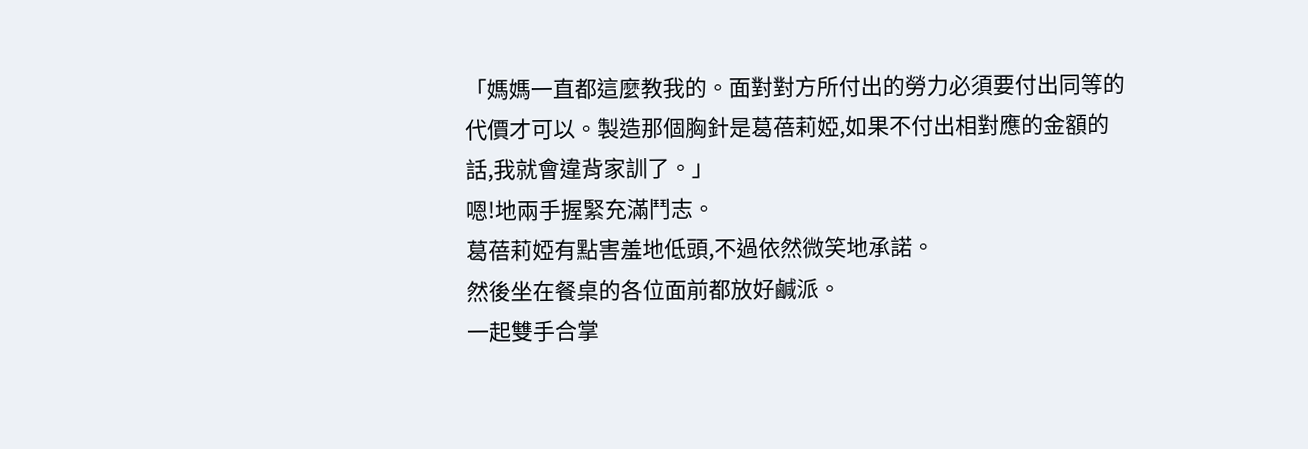「媽媽一直都這麼教我的。面對對方所付出的勞力必須要付出同等的代價才可以。製造那個胸針是葛蓓莉婭,如果不付出相對應的金額的話,我就會違背家訓了。」
嗯!地兩手握緊充滿鬥志。
葛蓓莉婭有點害羞地低頭,不過依然微笑地承諾。
然後坐在餐桌的各位面前都放好鹹派。
一起雙手合掌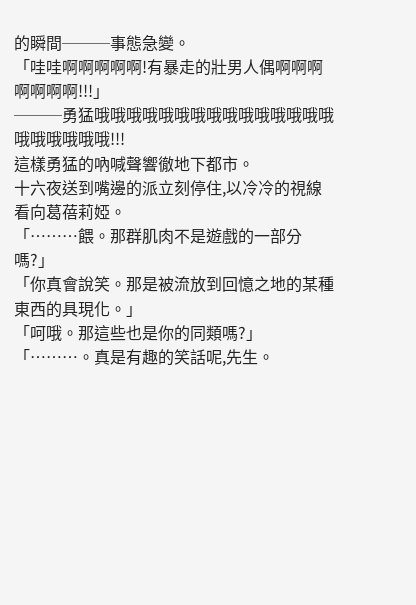的瞬間───事態急變。
「哇哇啊啊啊啊啊!有暴走的壯男人偶啊啊啊啊啊啊啊!!!」
───勇猛哦哦哦哦哦哦哦哦哦哦哦哦哦哦哦哦哦哦哦哦哦!!!
這樣勇猛的吶喊聲響徹地下都市。
十六夜送到嘴邊的派立刻停住,以冷冷的視線看向葛蓓莉婭。
「………餵。那群肌肉不是遊戲的一部分嗎?」
「你真會說笑。那是被流放到回憶之地的某種東西的具現化。」
「呵哦。那這些也是你的同類嗎?」
「………。真是有趣的笑話呢,先生。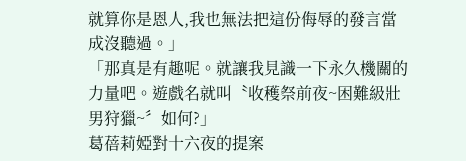就算你是恩人,我也無法把這份侮辱的發言當成沒聽過。」
「那真是有趣呢。就讓我見識一下永久機關的力量吧。遊戲名就叫〝收穫祭前夜~困難級壯男狩獵~〞如何?」
葛蓓莉婭對十六夜的提案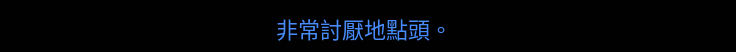非常討厭地點頭。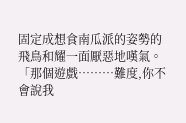固定成想食南瓜派的姿勢的飛鳥和耀一面厭惡地嘆氣。
「那個遊戲………難度,你不會說我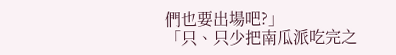們也要出場吧?」
「只、只少把南瓜派吃完之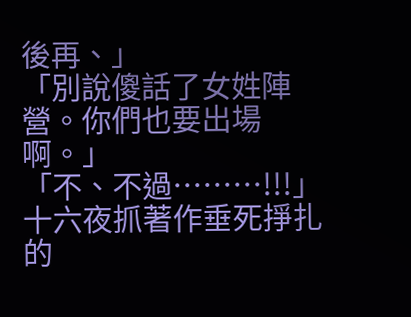後再、」
「別說傻話了女姓陣營。你們也要出場啊。」
「不、不過………!!!」
十六夜抓著作垂死掙扎的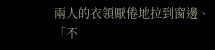兩人的衣領厭倦地拉到窗邊、
「不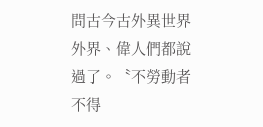問古今古外異世界外界、偉人們都說過了。〝不勞動者不得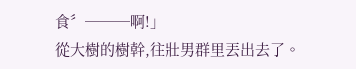食〞───啊!」
從大樹的樹幹,往壯男群里丟出去了。